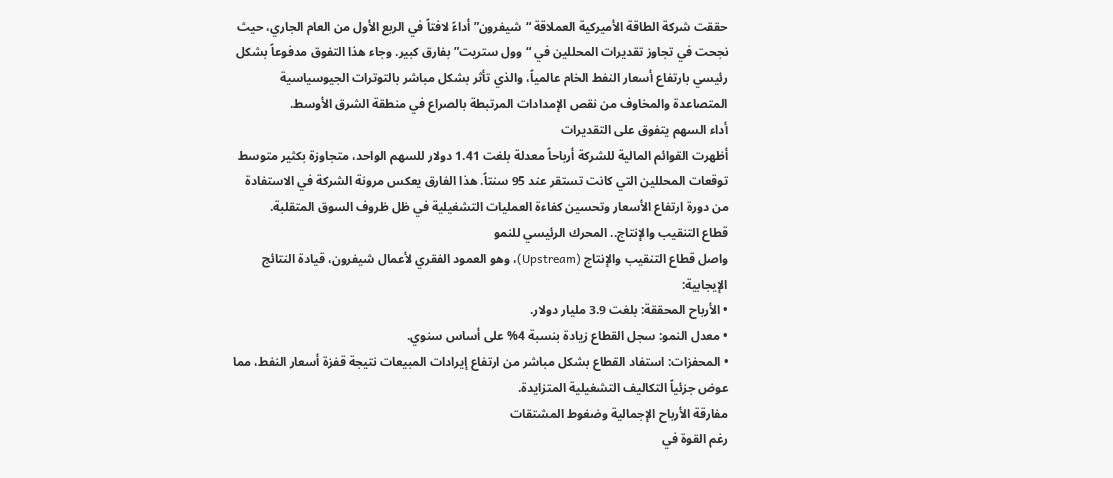حققت شركة الطاقة الأميركية العملاقة “شيفرون” أداءً لافتاً في الربع الأول من العام الجاري، حيث نجحت في تجاوز تقديرات المحللين في “وول ستريت” بفارق كبير. وجاء هذا التفوق مدفوعاً بشكل رئيسي بارتفاع أسعار النفط الخام عالمياً، والذي تأثر بشكل مباشر بالتوترات الجيوسياسية المتصاعدة والمخاوف من نقص الإمدادات المرتبطة بالصراع في منطقة الشرق الأوسط.
أداء السهم يتفوق على التقديرات
أظهرت القوائم المالية للشركة أرباحاً معدلة بلغت 1.41 دولار للسهم الواحد، متجاوزة بكثير متوسط توقعات المحللين التي كانت تستقر عند 95 سنتاً. هذا الفارق يعكس مرونة الشركة في الاستفادة من دورة ارتفاع الأسعار وتحسين كفاءة العمليات التشغيلية في ظل ظروف السوق المتقلبة.
قطاع التنقيب والإنتاج.. المحرك الرئيسي للنمو
واصل قطاع التنقيب والإنتاج (Upstream)، وهو العمود الفقري لأعمال شيفرون، قيادة النتائج الإيجابية:
• الأرباح المحققة: بلغت 3.9 مليار دولار.
• معدل النمو: سجل القطاع زيادة بنسبة 4% على أساس سنوي.
• المحفزات: استفاد القطاع بشكل مباشر من ارتفاع إيرادات المبيعات نتيجة قفزة أسعار النفط، مما عوض جزئياً التكاليف التشغيلية المتزايدة.
مفارقة الأرباح الإجمالية وضغوط المشتقات
رغم القوة في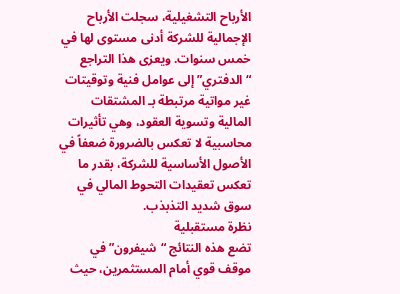الأرباح التشغيلية، سجلت الأرباح الإجمالية للشركة أدنى مستوى لها في خمس سنوات. ويعزى هذا التراجع “الدفتري” إلى عوامل فنية وتوقيتات غير مواتية مرتبطة بـ المشتقات المالية وتسوية العقود، وهي تأثيرات محاسبية لا تعكس بالضرورة ضعفاً في الأصول الأساسية للشركة، بقدر ما تعكس تعقيدات التحوط المالي في سوق شديد التذبذب.
نظرة مستقبلية
تضع هذه النتائج “شيفرون” في موقف قوي أمام المستثمرين، حيث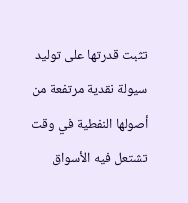تثبت قدرتها على توليد سيولة نقدية مرتفعة من أصولها النفطية في وقت تشتعل فيه الأسواق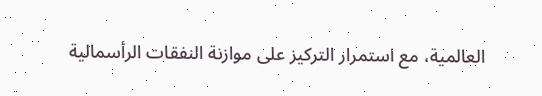العالمية، مع استمرار التركيز على موازنة النفقات الرأسمالية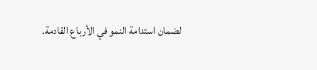لضمان استدامة النمو في الأرباع القادمة.